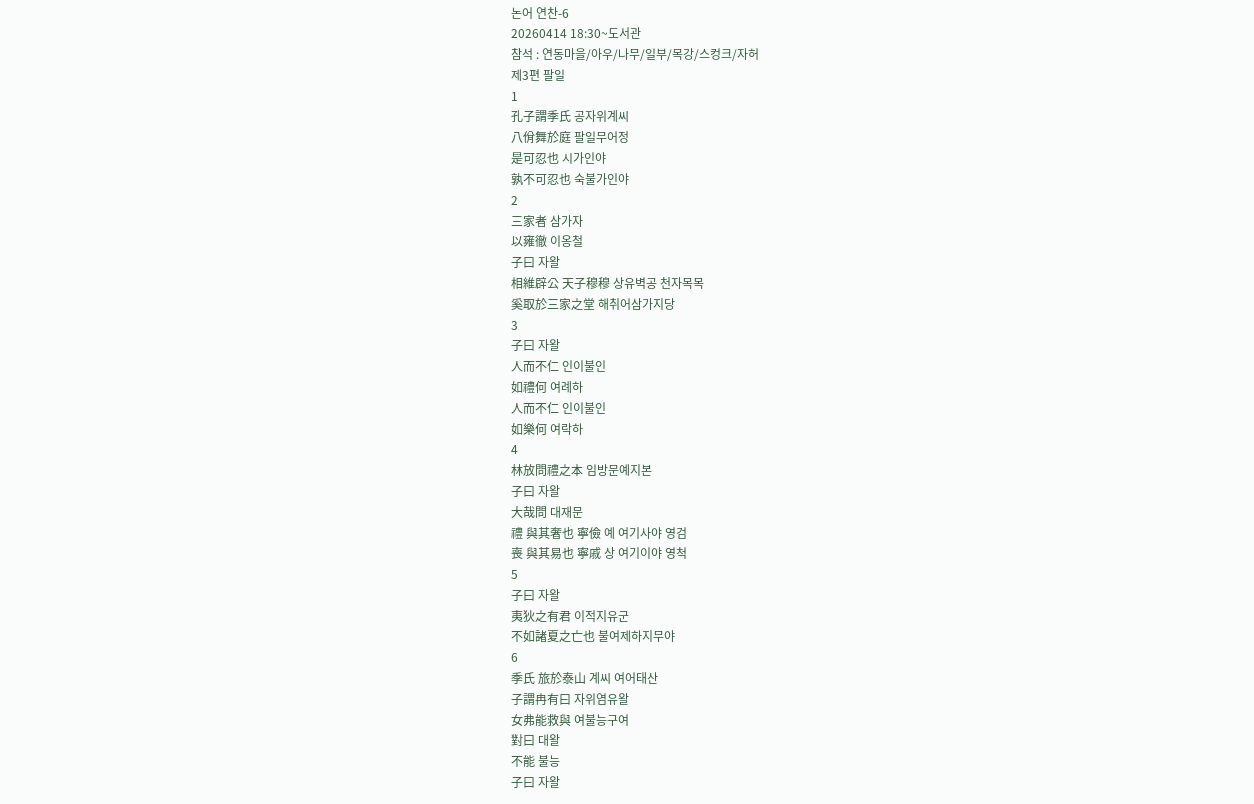논어 연찬-6
20260414 18:30~도서관
참석 : 연동마을/아우/나무/일부/목강/스컹크/자허
제3편 팔일
1
孔子謂季氏 공자위계씨
八佾舞於庭 팔일무어정
是可忍也 시가인야
孰不可忍也 숙불가인야
2
三家者 삼가자
以雍徹 이옹철
子曰 자왈
相維辟公 天子穆穆 상유벽공 천자목목
奚取於三家之堂 해취어삼가지당
3
子曰 자왈
人而不仁 인이불인
如禮何 여례하
人而不仁 인이불인
如樂何 여락하
4
林放問禮之本 임방문예지본
子曰 자왈
大哉問 대재문
禮 與其奢也 寧儉 예 여기사야 영검
喪 與其易也 寧戚 상 여기이야 영척
5
子曰 자왈
夷狄之有君 이적지유군
不如諸夏之亡也 불여제하지무야
6
季氏 旅於泰山 계씨 여어태산
子謂冉有曰 자위염유왈
女弗能救與 여불능구여
對曰 대왈
不能 불능
子曰 자왈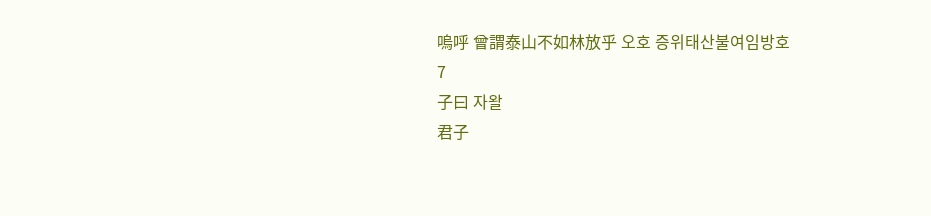嗚呼 曾謂泰山不如林放乎 오호 증위태산불여임방호
7
子曰 자왈
君子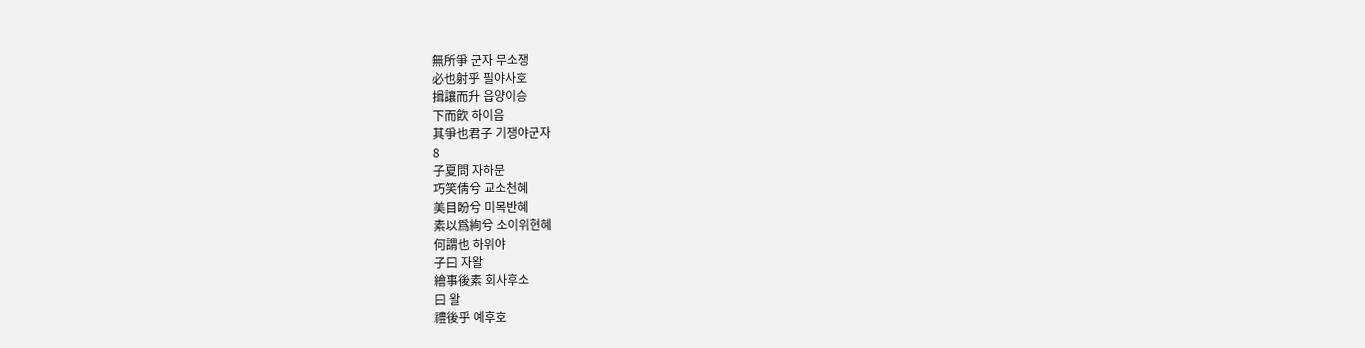無所爭 군자 무소쟁
必也射乎 필야사호
揖讓而升 읍양이승
下而飮 하이음
其爭也君子 기쟁야군자
8
子夏問 자하문
巧笑倩兮 교소천혜
美目盼兮 미목반혜
素以爲絢兮 소이위현혜
何謂也 하위야
子曰 자왈
繪事後素 회사후소
曰 왈
禮後乎 예후호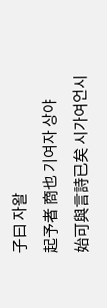子曰 자왈
起予者 商也 기여자 상야
始可與言詩已矣 시가여언시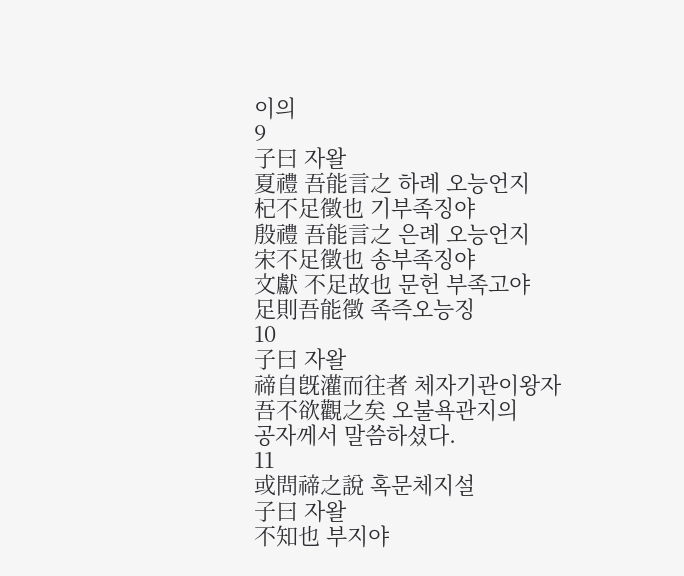이의
9
子曰 자왈
夏禮 吾能言之 하례 오능언지
杞不足徵也 기부족징야
殷禮 吾能言之 은례 오능언지
宋不足徵也 송부족징야
文獻 不足故也 문헌 부족고야
足則吾能徵 족즉오능징
10
子曰 자왈
禘自旣灌而往者 체자기관이왕자
吾不欲觀之矣 오불욕관지의
공자께서 말씀하셨다.
11
或問禘之說 혹문체지설
子曰 자왈
不知也 부지야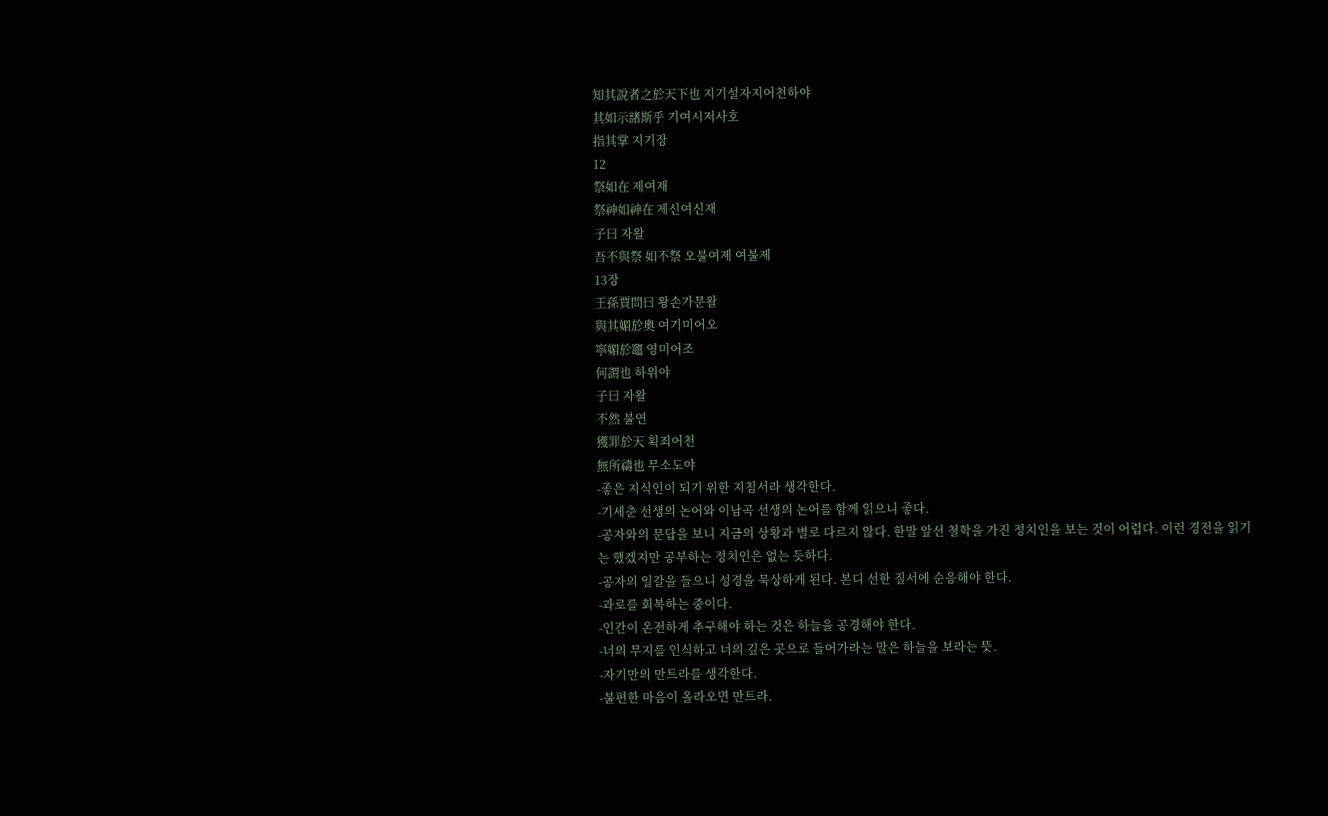知其說者之於天下也 지기설자지어천하야
其如示諸斯乎 기여시저사호
指其掌 지기장
12
祭如在 제여재
祭神如神在 제신여신재
子曰 자왈
吾不與祭 如不祭 오불여제 여불제
13장
王孫賈問曰 왕손가문왈
與其媚於奧 여기미어오
寧媚於竈 영미어조
何謂也 하위야
子曰 자왈
不然 불연
獲罪於天 획죄어천
無所禱也 무소도야
-좋은 지식인이 되기 위한 지침서라 생각한다.
-기세춘 선생의 논어와 이남곡 선생의 논어를 함께 읽으니 좋다.
-공자와의 문답을 보니 지금의 상황과 별로 다르지 않다. 한발 앞선 철학을 가진 정치인을 보는 것이 어렵다. 이런 경전을 읽기는 했겠지만 공부하는 정치인은 없는 듯하다.
-공자의 일갈을 들으니 성경을 묵상하게 된다. 본디 선한 질서에 순응해야 한다.
-과로를 회복하는 중이다.
-인간이 온전하게 추구해야 하는 것은 하늘을 공경해야 한다.
-너의 무지를 인식하고 너의 깊은 곳으로 들어가라는 말은 하늘을 보라는 뜻.
-자기만의 만트라를 생각한다.
-불편한 마음이 올라오면 만트라.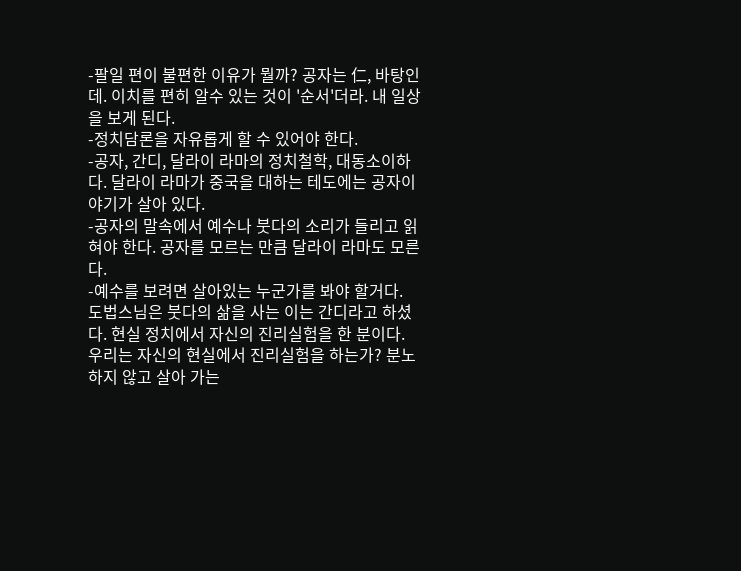-팔일 편이 불편한 이유가 뭘까? 공자는 仁, 바탕인데. 이치를 편히 알수 있는 것이 '순서'더라. 내 일상을 보게 된다.
-정치담론을 자유롭게 할 수 있어야 한다.
-공자, 간디, 달라이 라마의 정치철학, 대동소이하다. 달라이 라마가 중국을 대하는 테도에는 공자이야기가 살아 있다.
-공자의 말속에서 예수나 붓다의 소리가 들리고 읽혀야 한다. 공자를 모르는 만큼 달라이 라마도 모른다.
-예수를 보려면 살아있는 누군가를 봐야 할거다. 도법스님은 붓다의 삶을 사는 이는 간디라고 하셨다. 현실 정치에서 자신의 진리실험을 한 분이다. 우리는 자신의 현실에서 진리실험을 하는가? 분노하지 않고 살아 가는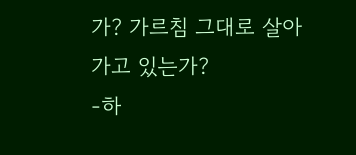가? 가르침 그대로 살아가고 있는가?
-하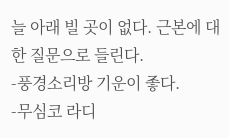늘 아래 빌 곳이 없다. 근본에 대한 질문으로 들린다.
-풍경소리방 기운이 좋다.
-무심코 라디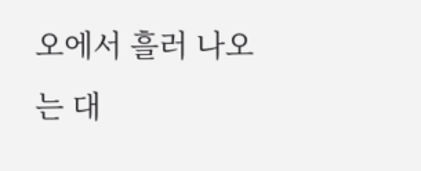오에서 흘러 나오는 대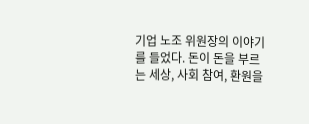기업 노조 위원장의 이야기를 들었다. 돈이 돈을 부르는 세상, 사회 참여, 환원을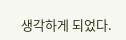생각하게 되었다.